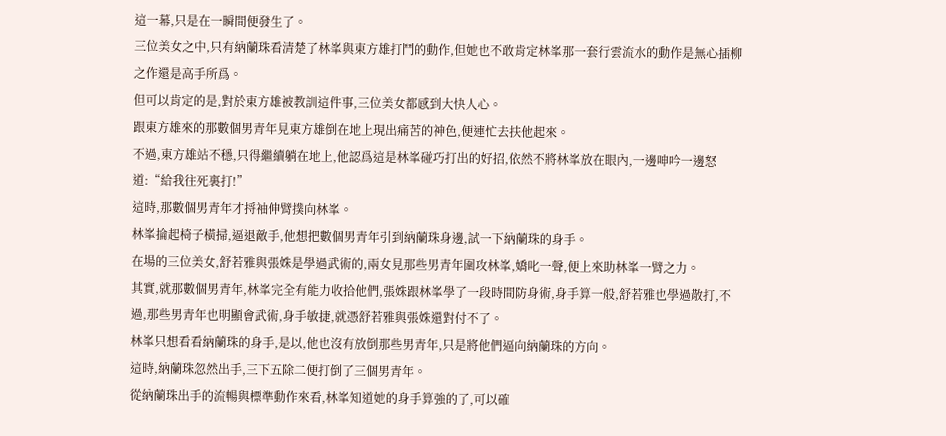這一幕,只是在一瞬間便發生了。
三位美女之中,只有納蘭珠看清楚了林峯與東方雄打鬥的動作,但她也不敢肯定林峯那一套行雲流水的動作是無心插柳之作還是高手所爲。
但可以肯定的是,對於東方雄被教訓這件事,三位美女都感到大快人心。
跟東方雄來的那數個男青年見東方雄倒在地上現出痛苦的神色,便連忙去扶他起來。
不過,東方雄站不穩,只得繼續躺在地上,他認爲這是林峯碰巧打出的好招,依然不將林峯放在眼內,一邊呻吟一邊怒道:“給我往死裏打!”
這時,那數個男青年才捋袖伸臂撲向林峯。
林峯掄起椅子橫掃,逼退敵手,他想把數個男青年引到納蘭珠身邊,試一下納蘭珠的身手。
在場的三位美女,舒若雅與張姝是學過武術的,兩女見那些男青年圍攻林峯,嬌叱一聲,便上來助林峯一臂之力。
其實,就那數個男青年,林峯完全有能力收拾他們,張姝跟林峯學了一段時間防身術,身手算一般,舒若雅也學過散打,不過,那些男青年也明顯會武術,身手敏捷,就憑舒若雅與張姝還對付不了。
林峯只想看看納蘭珠的身手,是以,他也沒有放倒那些男青年,只是將他們逼向納蘭珠的方向。
這時,納蘭珠忽然出手,三下五除二便打倒了三個男青年。
從納蘭珠出手的流暢與標準動作來看,林峯知道她的身手算強的了,可以確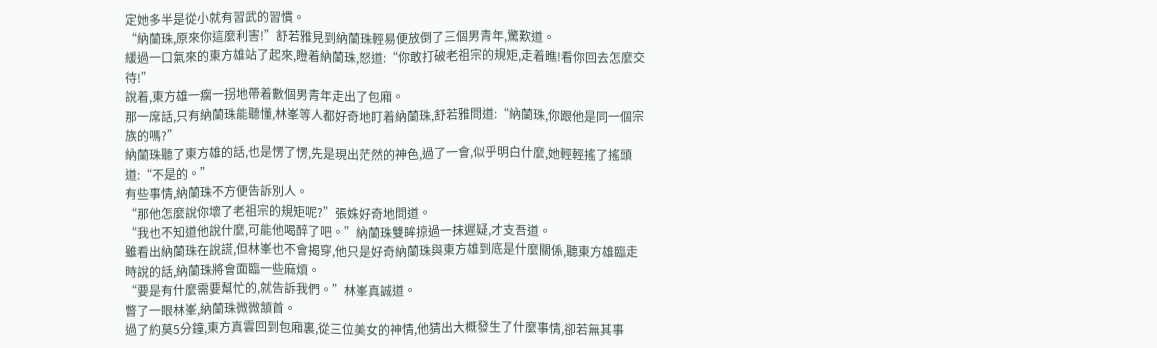定她多半是從小就有習武的習慣。
“納蘭珠,原來你這麼利害!”舒若雅見到納蘭珠輕易便放倒了三個男青年,驚歎道。
緩過一口氣來的東方雄站了起來,瞪着納蘭珠,怒道:“你敢打破老祖宗的規矩,走着瞧!看你回去怎麼交待!”
說着,東方雄一瘸一拐地帶着數個男青年走出了包廂。
那一席話,只有納蘭珠能聽懂,林峯等人都好奇地盯着納蘭珠,舒若雅問道:“納蘭珠,你跟他是同一個宗族的嗎?”
納蘭珠聽了東方雄的話,也是愣了愣,先是現出茫然的神色,過了一會,似乎明白什麼,她輕輕搖了搖頭道:“不是的。”
有些事情,納蘭珠不方便告訴別人。
“那他怎麼說你壞了老祖宗的規矩呢?”張姝好奇地問道。
“我也不知道他說什麼,可能他喝醉了吧。”納蘭珠雙眸掠過一抹遲疑,才支吾道。
雖看出納蘭珠在說謊,但林峯也不會揭穿,他只是好奇納蘭珠與東方雄到底是什麼關係,聽東方雄臨走時說的話,納蘭珠將會面臨一些麻煩。
“要是有什麼需要幫忙的,就告訴我們。”林峯真誠道。
瞥了一眼林峯,納蘭珠微微頷首。
過了約莫5分鐘,東方真雲回到包廂裏,從三位美女的神情,他猜出大概發生了什麼事情,卻若無其事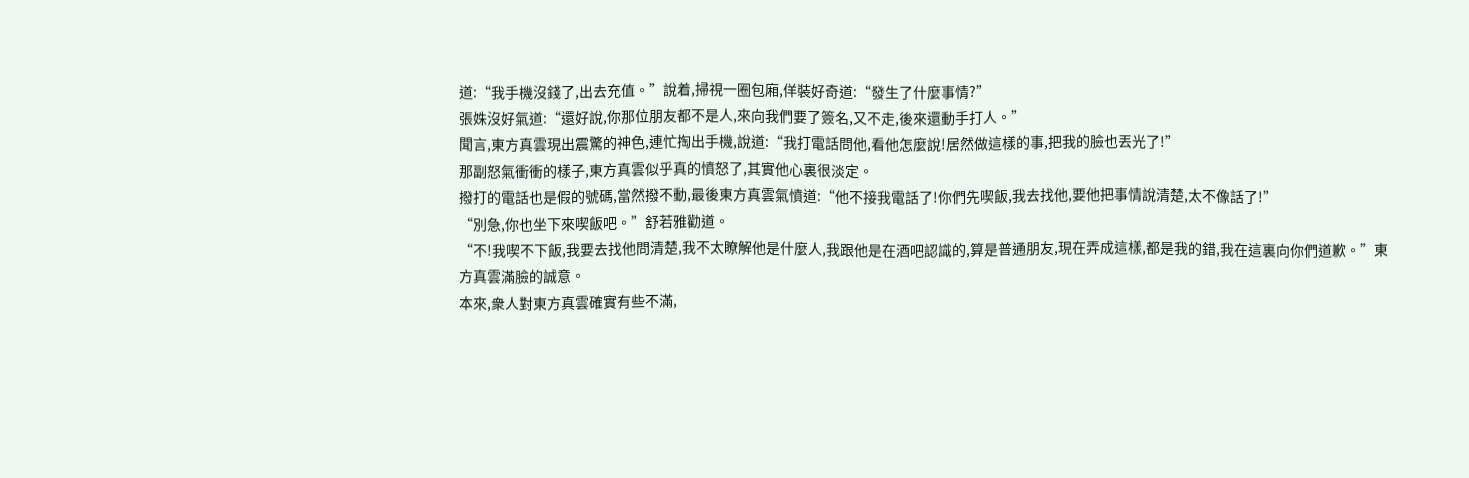道:“我手機沒錢了,出去充值。”說着,掃視一圈包廂,佯裝好奇道:“發生了什麼事情?”
張姝沒好氣道:“還好說,你那位朋友都不是人,來向我們要了簽名,又不走,後來還動手打人。”
聞言,東方真雲現出震驚的神色,連忙掏出手機,說道:“我打電話問他,看他怎麼說!居然做這樣的事,把我的臉也丟光了!”
那副怒氣衝衝的樣子,東方真雲似乎真的憤怒了,其實他心裏很淡定。
撥打的電話也是假的號碼,當然撥不動,最後東方真雲氣憤道:“他不接我電話了!你們先喫飯,我去找他,要他把事情說清楚,太不像話了!”
“別急,你也坐下來喫飯吧。”舒若雅勸道。
“不!我喫不下飯,我要去找他問清楚,我不太瞭解他是什麼人,我跟他是在酒吧認識的,算是普通朋友,現在弄成這樣,都是我的錯,我在這裏向你們道歉。”東方真雲滿臉的誠意。
本來,衆人對東方真雲確實有些不滿,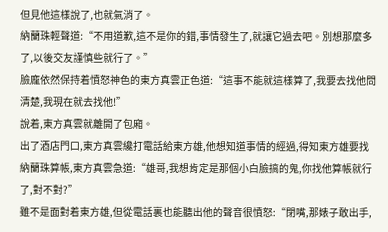但見他這樣說了,也就氣消了。
納蘭珠輕聲道:“不用道歉,這不是你的錯,事情發生了,就讓它過去吧。別想那麼多了,以後交友謹慎些就行了。”
臉龐依然保持着憤怒神色的東方真雲正色道:“這事不能就這樣算了,我要去找他問清楚,我現在就去找他!”
說着,東方真雲就離開了包廂。
出了酒店門口,東方真雲纔打電話給東方雄,他想知道事情的經過,得知東方雄要找納蘭珠算帳,東方真雲急道:“雄哥,我想肯定是那個小白臉搞的鬼,你找他算帳就行了,對不對?”
雖不是面對着東方雄,但從電話裏也能聽出他的聲音很憤怒:“閉嘴,那婊子敢出手,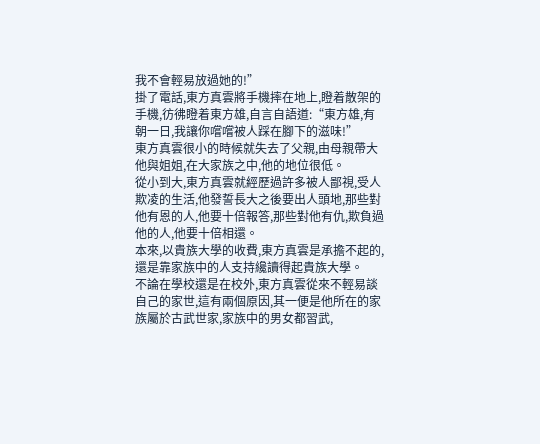我不會輕易放過她的!”
掛了電話,東方真雲將手機摔在地上,瞪着散架的手機,彷彿瞪着東方雄,自言自語道:“東方雄,有朝一日,我讓你嚐嚐被人踩在腳下的滋味!”
東方真雲很小的時候就失去了父親,由母親帶大他與姐姐,在大家族之中,他的地位很低。
從小到大,東方真雲就經歷過許多被人鄙視,受人欺凌的生活,他發誓長大之後要出人頭地,那些對他有恩的人,他要十倍報答,那些對他有仇,欺負過他的人,他要十倍相還。
本來,以貴族大學的收費,東方真雲是承擔不起的,還是靠家族中的人支持纔讀得起貴族大學。
不論在學校還是在校外,東方真雲從來不輕易談自己的家世,這有兩個原因,其一便是他所在的家族屬於古武世家,家族中的男女都習武,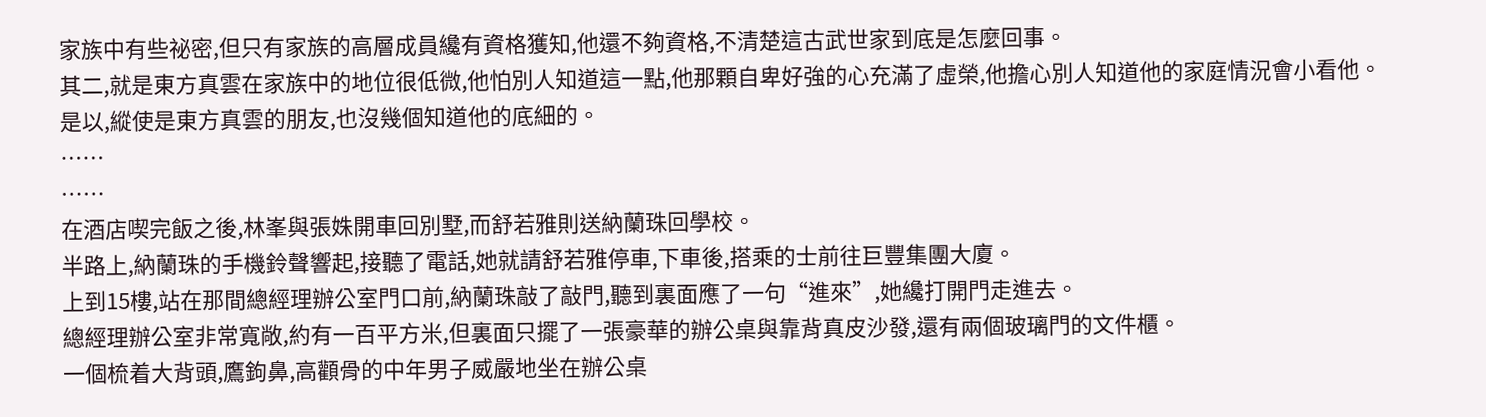家族中有些祕密,但只有家族的高層成員纔有資格獲知,他還不夠資格,不清楚這古武世家到底是怎麼回事。
其二,就是東方真雲在家族中的地位很低微,他怕別人知道這一點,他那顆自卑好強的心充滿了虛榮,他擔心別人知道他的家庭情況會小看他。
是以,縱使是東方真雲的朋友,也沒幾個知道他的底細的。
……
……
在酒店喫完飯之後,林峯與張姝開車回別墅,而舒若雅則送納蘭珠回學校。
半路上,納蘭珠的手機鈴聲響起,接聽了電話,她就請舒若雅停車,下車後,搭乘的士前往巨豐集團大廈。
上到15樓,站在那間總經理辦公室門口前,納蘭珠敲了敲門,聽到裏面應了一句“進來”,她纔打開門走進去。
總經理辦公室非常寬敞,約有一百平方米,但裏面只擺了一張豪華的辦公桌與靠背真皮沙發,還有兩個玻璃門的文件櫃。
一個梳着大背頭,鷹鉤鼻,高顴骨的中年男子威嚴地坐在辦公桌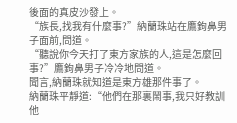後面的真皮沙發上。
“族長,找我有什麼事?”納蘭珠站在鷹鉤鼻男子面前,問道。
“聽說你今天打了東方家族的人,這是怎麼回事?”鷹鉤鼻男子冷冷地問道。
聞言,納蘭珠就知道是東方雄那件事了。
納蘭珠平靜道:“他們在那裏鬧事,我只好教訓他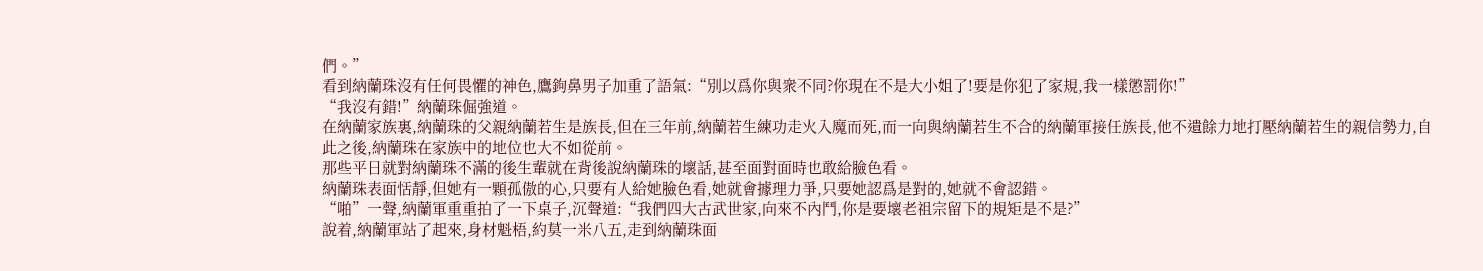們。”
看到納蘭珠沒有任何畏懼的神色,鷹鉤鼻男子加重了語氣:“別以爲你與衆不同?你現在不是大小姐了!要是你犯了家規,我一樣懲罰你!”
“我沒有錯!”納蘭珠倔強道。
在納蘭家族裏,納蘭珠的父親納蘭若生是族長,但在三年前,納蘭若生練功走火入魔而死,而一向與納蘭若生不合的納蘭軍接任族長,他不遺餘力地打壓納蘭若生的親信勢力,自此之後,納蘭珠在家族中的地位也大不如從前。
那些平日就對納蘭珠不滿的後生輩就在背後說納蘭珠的壞話,甚至面對面時也敢給臉色看。
納蘭珠表面恬靜,但她有一顆孤傲的心,只要有人給她臉色看,她就會據理力爭,只要她認爲是對的,她就不會認錯。
“啪”一聲,納蘭軍重重拍了一下桌子,沉聲道:“我們四大古武世家,向來不內鬥,你是要壞老祖宗留下的規矩是不是?”
說着,納蘭軍站了起來,身材魁梧,約莫一米八五,走到納蘭珠面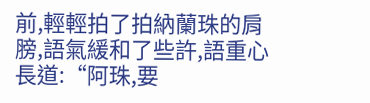前,輕輕拍了拍納蘭珠的肩膀,語氣緩和了些許,語重心長道:“阿珠,要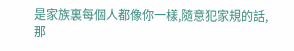是家族裏每個人都像你一樣,隨意犯家規的話,那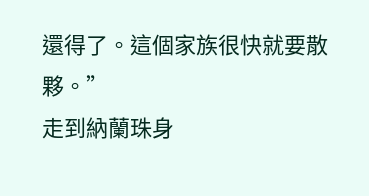還得了。這個家族很快就要散夥。”
走到納蘭珠身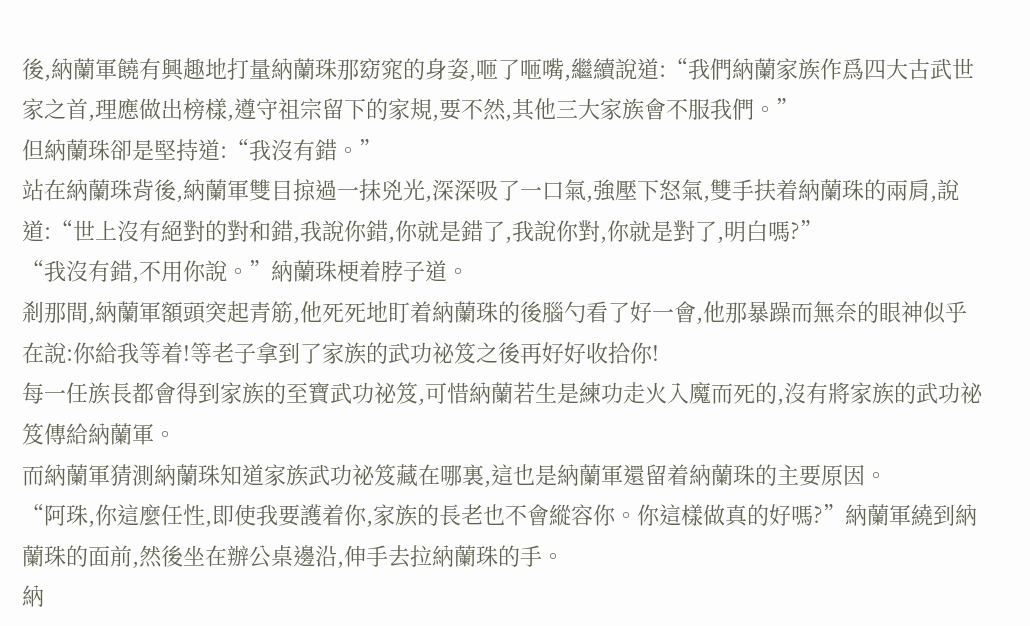後,納蘭軍饒有興趣地打量納蘭珠那窈窕的身姿,咂了咂嘴,繼續說道:“我們納蘭家族作爲四大古武世家之首,理應做出榜樣,遵守祖宗留下的家規,要不然,其他三大家族會不服我們。”
但納蘭珠卻是堅持道:“我沒有錯。”
站在納蘭珠背後,納蘭軍雙目掠過一抹兇光,深深吸了一口氣,強壓下怒氣,雙手扶着納蘭珠的兩肩,說道:“世上沒有絕對的對和錯,我說你錯,你就是錯了,我說你對,你就是對了,明白嗎?”
“我沒有錯,不用你說。”納蘭珠梗着脖子道。
剎那間,納蘭軍額頭突起青筋,他死死地盯着納蘭珠的後腦勺看了好一會,他那暴躁而無奈的眼神似乎在說:你給我等着!等老子拿到了家族的武功祕笈之後再好好收拾你!
每一任族長都會得到家族的至寶武功祕笈,可惜納蘭若生是練功走火入魔而死的,沒有將家族的武功祕笈傳給納蘭軍。
而納蘭軍猜測納蘭珠知道家族武功祕笈藏在哪裏,這也是納蘭軍還留着納蘭珠的主要原因。
“阿珠,你這麼任性,即使我要護着你,家族的長老也不會縱容你。你這樣做真的好嗎?”納蘭軍繞到納蘭珠的面前,然後坐在辦公桌邊沿,伸手去拉納蘭珠的手。
納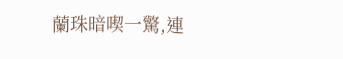蘭珠暗喫一驚,連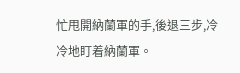忙甩開納蘭軍的手,後退三步,冷冷地盯着納蘭軍。